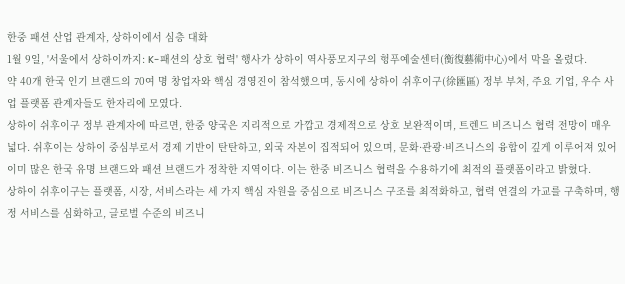한중 패션 산업 관계자, 상하이에서 심층 대화
1월 9일, '서울에서 상하이까지: K-패션의 상호 협력' 행사가 상하이 역사풍모지구의 헝푸예술센터(衡復藝術中心)에서 막을 올렸다.
약 40개 한국 인기 브랜드의 70여 명 창업자와 핵심 경영진이 참석했으며, 동시에 상하이 쉬후이구(徐匯區) 정부 부처, 주요 기업, 우수 사업 플랫폼 관계자들도 한자리에 모였다.
상하이 쉬후이구 정부 관계자에 따르면, 한중 양국은 지리적으로 가깝고 경제적으로 상호 보완적이며, 트렌드 비즈니스 협력 전망이 매우 넓다. 쉬후이는 상하이 중심부로서 경제 기반이 탄탄하고, 외국 자본이 집적되어 있으며, 문화·관광·비즈니스의 융합이 깊게 이루어져 있어 이미 많은 한국 유명 브랜드와 패션 브랜드가 정착한 지역이다. 이는 한중 비즈니스 협력을 수용하기에 최적의 플랫폼이라고 밝혔다.
상하이 쉬후이구는 플랫폼, 시장, 서비스라는 세 가지 핵심 자원을 중심으로 비즈니스 구조를 최적화하고, 협력 연결의 가교를 구축하며, 행정 서비스를 심화하고, 글로벌 수준의 비즈니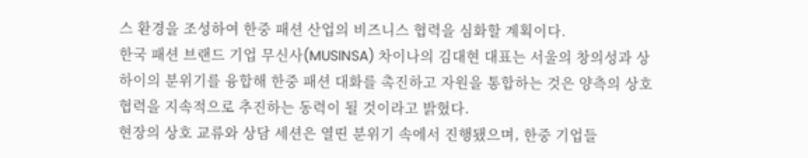스 환경을 조성하여 한중 패션 산업의 비즈니스 협력을 심화할 계획이다.
한국 패션 브랜드 기업 무신사(MUSINSA) 차이나의 김대현 대표는 서울의 창의성과 상하이의 분위기를 융합해 한중 패션 대화를 촉진하고 자원을 통합하는 것은 양측의 상호 협력을 지속적으로 추진하는 동력이 될 것이라고 밝혔다.
현장의 상호 교류와 상담 세션은 열띤 분위기 속에서 진행됐으며, 한중 기업들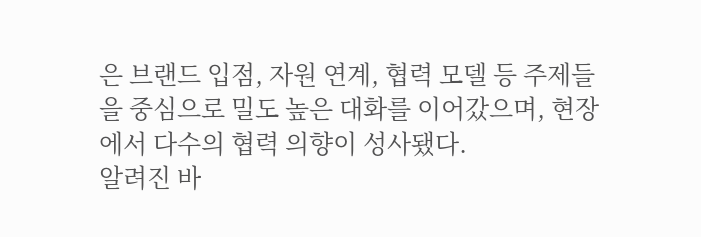은 브랜드 입점, 자원 연계, 협력 모델 등 주제들을 중심으로 밀도 높은 대화를 이어갔으며, 현장에서 다수의 협력 의향이 성사됐다.
알려진 바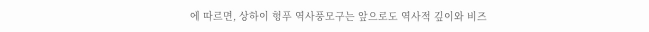에 따르면, 상하이 헝푸 역사풍모구는 앞으로도 역사적 깊이와 비즈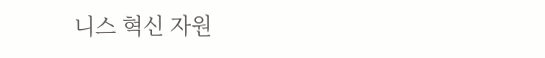니스 혁신 자원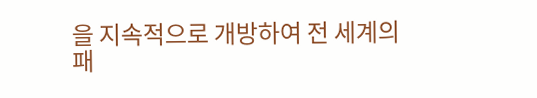을 지속적으로 개방하여 전 세계의 패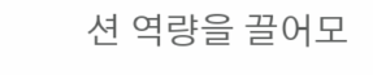션 역량을 끌어모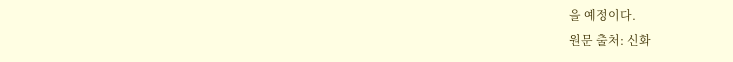을 예정이다.
원문 출처: 신화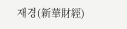재경(新華財經)